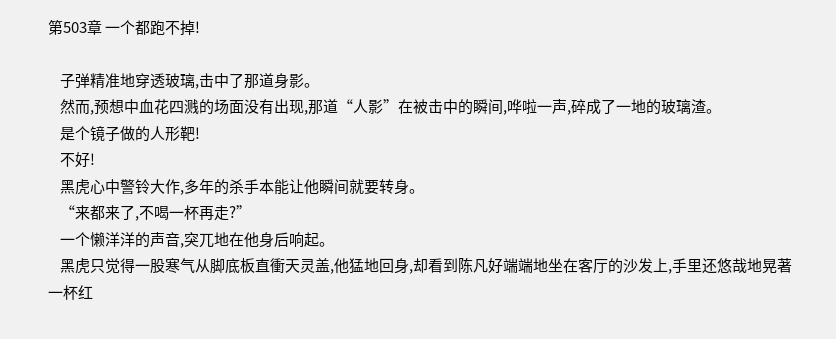第503章 一个都跑不掉!

    子弹精准地穿透玻璃,击中了那道身影。
    然而,预想中血花四溅的场面没有出现,那道“人影”在被击中的瞬间,哗啦一声,碎成了一地的玻璃渣。
    是个镜子做的人形靶!
    不好!
    黑虎心中警铃大作,多年的杀手本能让他瞬间就要转身。
    “来都来了,不喝一杯再走?”
    一个懒洋洋的声音,突兀地在他身后响起。
    黑虎只觉得一股寒气从脚底板直衝天灵盖,他猛地回身,却看到陈凡好端端地坐在客厅的沙发上,手里还悠哉地晃著一杯红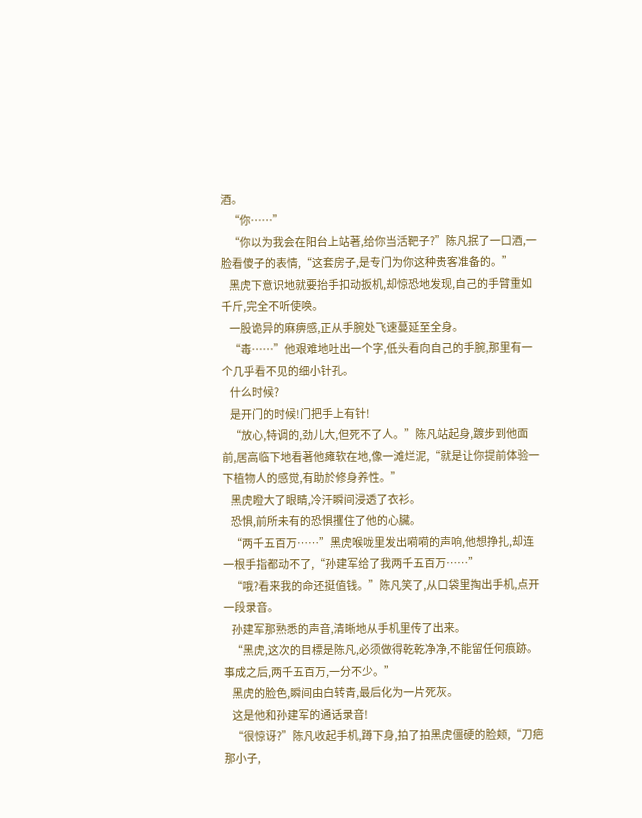酒。
    “你……”
    “你以为我会在阳台上站著,给你当活靶子?”陈凡抿了一口酒,一脸看傻子的表情,“这套房子,是专门为你这种贵客准备的。”
    黑虎下意识地就要抬手扣动扳机,却惊恐地发现,自己的手臂重如千斤,完全不听使唤。
    一股诡异的麻痹感,正从手腕处飞速蔓延至全身。
    “毒……”他艰难地吐出一个字,低头看向自己的手腕,那里有一个几乎看不见的细小针孔。
    什么时候?
    是开门的时候!门把手上有针!
    “放心,特调的,劲儿大,但死不了人。”陈凡站起身,踱步到他面前,居高临下地看著他瘫软在地,像一滩烂泥,“就是让你提前体验一下植物人的感觉,有助於修身养性。”
    黑虎瞪大了眼睛,冷汗瞬间浸透了衣衫。
    恐惧,前所未有的恐惧攫住了他的心臟。
    “两千五百万……”黑虎喉咙里发出嗬嗬的声响,他想挣扎,却连一根手指都动不了,“孙建军给了我两千五百万……”
    “哦?看来我的命还挺值钱。”陈凡笑了,从口袋里掏出手机,点开一段录音。
    孙建军那熟悉的声音,清晰地从手机里传了出来。
    “黑虎,这次的目標是陈凡,必须做得乾乾净净,不能留任何痕跡。事成之后,两千五百万,一分不少。”
    黑虎的脸色,瞬间由白转青,最后化为一片死灰。
    这是他和孙建军的通话录音!
    “很惊讶?”陈凡收起手机,蹲下身,拍了拍黑虎僵硬的脸颊,“刀疤那小子,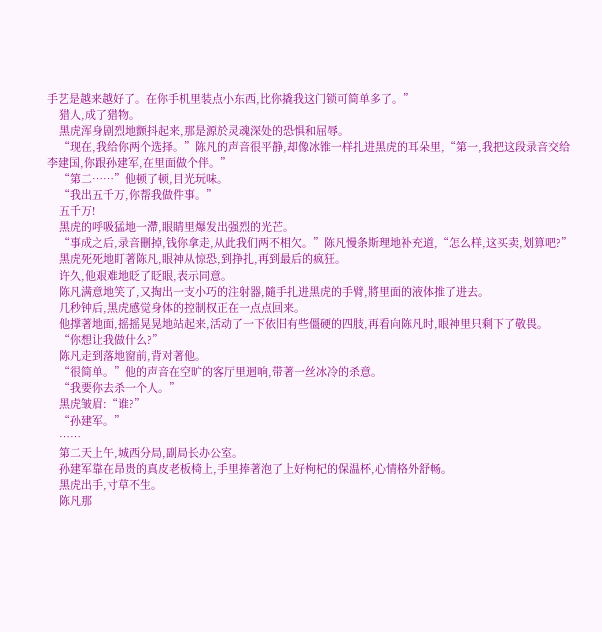手艺是越来越好了。在你手机里装点小东西,比你撬我这门锁可简单多了。”
    猎人,成了猎物。
    黑虎浑身剧烈地颤抖起来,那是源於灵魂深处的恐惧和屈辱。
    “现在,我给你两个选择。”陈凡的声音很平静,却像冰锥一样扎进黑虎的耳朵里,“第一,我把这段录音交给李建国,你跟孙建军,在里面做个伴。”
    “第二……”他顿了顿,目光玩味。
    “我出五千万,你帮我做件事。”
    五千万!
    黑虎的呼吸猛地一滯,眼睛里爆发出强烈的光芒。
    “事成之后,录音刪掉,钱你拿走,从此我们两不相欠。”陈凡慢条斯理地补充道,“怎么样,这买卖,划算吧?”
    黑虎死死地盯著陈凡,眼神从惊恐,到挣扎,再到最后的疯狂。
    许久,他艰难地眨了眨眼,表示同意。
    陈凡满意地笑了,又掏出一支小巧的注射器,隨手扎进黑虎的手臂,將里面的液体推了进去。
    几秒钟后,黑虎感觉身体的控制权正在一点点回来。
    他撑著地面,摇摇晃晃地站起来,活动了一下依旧有些僵硬的四肢,再看向陈凡时,眼神里只剩下了敬畏。
    “你想让我做什么?”
    陈凡走到落地窗前,背对著他。
    “很简单。”他的声音在空旷的客厅里迴响,带著一丝冰冷的杀意。
    “我要你去杀一个人。”
    黑虎皱眉:“谁?”
    “孙建军。”
    ……
    第二天上午,城西分局,副局长办公室。
    孙建军靠在昂贵的真皮老板椅上,手里捧著泡了上好枸杞的保温杯,心情格外舒畅。
    黑虎出手,寸草不生。
    陈凡那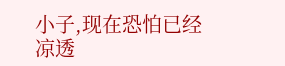小子,现在恐怕已经凉透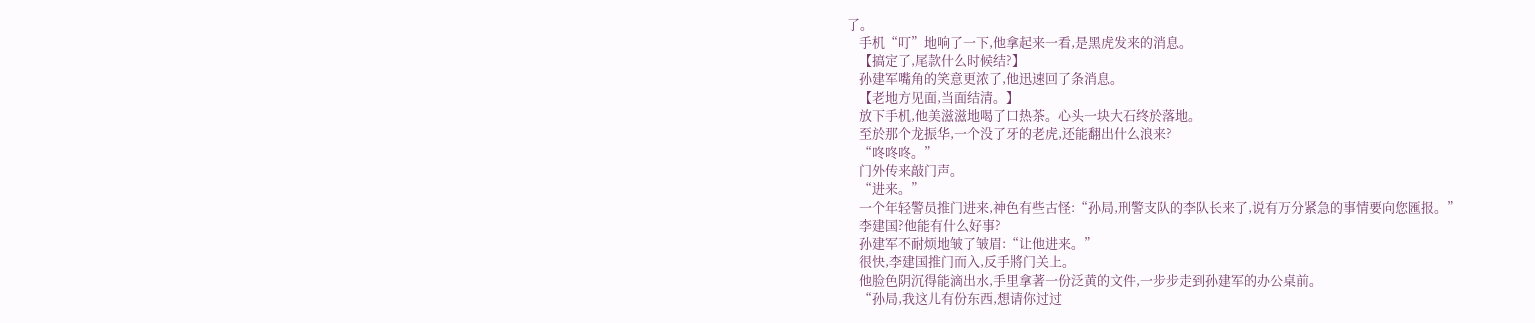了。
    手机“叮”地响了一下,他拿起来一看,是黑虎发来的消息。
    【搞定了,尾款什么时候结?】
    孙建军嘴角的笑意更浓了,他迅速回了条消息。
    【老地方见面,当面结清。】
    放下手机,他美滋滋地喝了口热茶。心头一块大石终於落地。
    至於那个龙振华,一个没了牙的老虎,还能翻出什么浪来?
    “咚咚咚。”
    门外传来敲门声。
    “进来。”
    一个年轻警员推门进来,神色有些古怪:“孙局,刑警支队的李队长来了,说有万分紧急的事情要向您匯报。”
    李建国?他能有什么好事?
    孙建军不耐烦地皱了皱眉:“让他进来。”
    很快,李建国推门而入,反手將门关上。
    他脸色阴沉得能滴出水,手里拿著一份泛黄的文件,一步步走到孙建军的办公桌前。
    “孙局,我这儿有份东西,想请你过过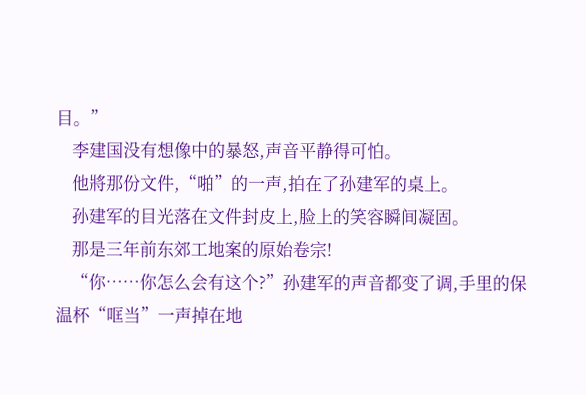目。”
    李建国没有想像中的暴怒,声音平静得可怕。
    他將那份文件,“啪”的一声,拍在了孙建军的桌上。
    孙建军的目光落在文件封皮上,脸上的笑容瞬间凝固。
    那是三年前东郊工地案的原始卷宗!
    “你……你怎么会有这个?”孙建军的声音都变了调,手里的保温杯“哐当”一声掉在地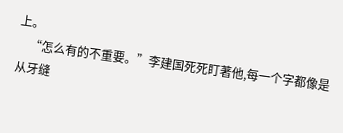上。
    “怎么有的不重要。”李建国死死盯著他,每一个字都像是从牙缝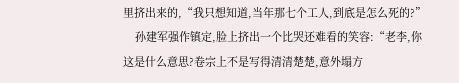里挤出来的,“我只想知道,当年那七个工人,到底是怎么死的?”
    孙建军强作镇定,脸上挤出一个比哭还难看的笑容:“老李,你这是什么意思?卷宗上不是写得清清楚楚,意外塌方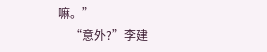嘛。”
    “意外?”李建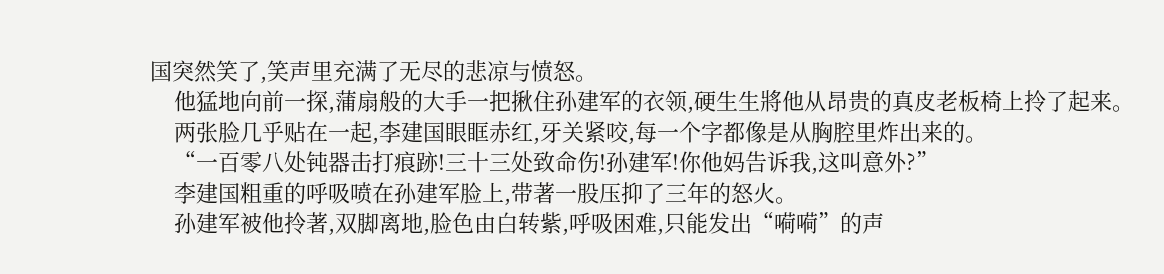国突然笑了,笑声里充满了无尽的悲凉与愤怒。
    他猛地向前一探,蒲扇般的大手一把揪住孙建军的衣领,硬生生將他从昂贵的真皮老板椅上拎了起来。
    两张脸几乎贴在一起,李建国眼眶赤红,牙关紧咬,每一个字都像是从胸腔里炸出来的。
    “一百零八处钝器击打痕跡!三十三处致命伤!孙建军!你他妈告诉我,这叫意外?”
    李建国粗重的呼吸喷在孙建军脸上,带著一股压抑了三年的怒火。
    孙建军被他拎著,双脚离地,脸色由白转紫,呼吸困难,只能发出“嗬嗬”的声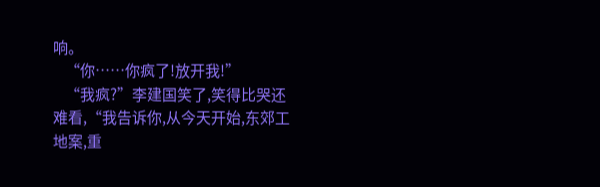响。
    “你……你疯了!放开我!”
    “我疯?”李建国笑了,笑得比哭还难看,“我告诉你,从今天开始,东郊工地案,重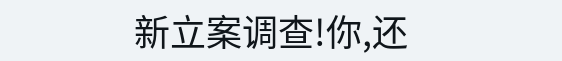新立案调查!你,还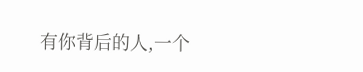有你背后的人,一个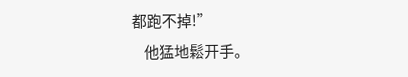都跑不掉!”
    他猛地鬆开手。